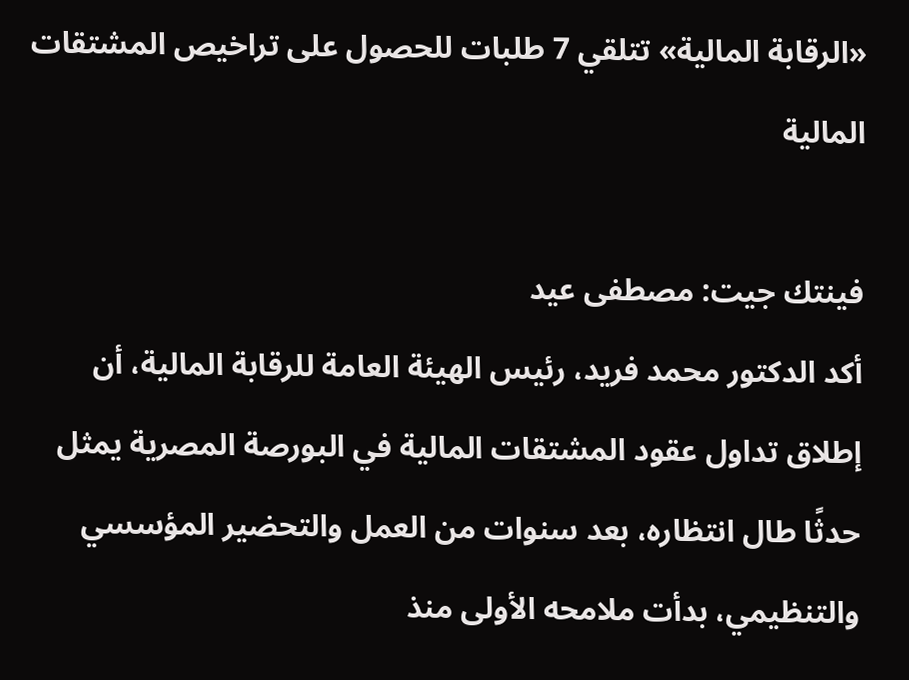«الرقابة المالية» تتلقي 7 طلبات للحصول على تراخيص المشتقات المالية

فينتك جيت: مصطفى عيد
أكد الدكتور محمد فريد، رئيس الهيئة العامة للرقابة المالية، أن إطلاق تداول عقود المشتقات المالية في البورصة المصرية يمثل حدثًا طال انتظاره، بعد سنوات من العمل والتحضير المؤسسي والتنظيمي، بدأت ملامحه الأولى منذ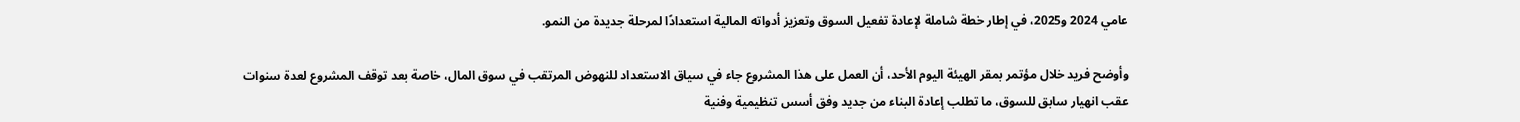عامي 2024 و2025، في إطار خطة شاملة لإعادة تفعيل السوق وتعزيز أدواته المالية استعدادًا لمرحلة جديدة من النمو.

وأوضح فريد خلال مؤتمر بمقر الهيئة اليوم الأحد، أن العمل على هذا المشروع جاء في سياق الاستعداد للنهوض المرتقب في سوق المال، خاصة بعد توقف المشروع لعدة سنوات عقب انهيار سابق للسوق، ما تطلب إعادة البناء من جديد وفق أسس تنظيمية وفنية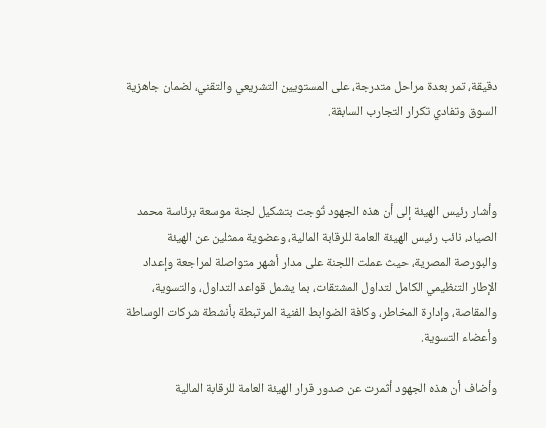دقيقة، تمر بعدة مراحل متدرجة، على المستويين التشريعي والتقني، لضمان جاهزية السوق وتفادي تكرار التجارب السابقة.



وأشار رئيس الهيئة إلى أن هذه الجهود تُوجت بتشكيل لجنة موسعة برئاسة محمد الصياد، نائب رئيس الهيئة العامة للرقابة المالية، وعضوية ممثلين عن الهيئة والبورصة المصرية، حيث عملت اللجنة على مدار أشهر متواصلة لمراجعة وإعداد الإطار التنظيمي الكامل لتداول المشتقات، بما يشمل قواعد التداول، والتسوية، والمقاصة، وإدارة المخاطر، وكافة الضوابط الفنية المرتبطة بأنشطة شركات الوساطة وأعضاء التسوية.

وأضاف أن هذه الجهود أثمرت عن صدور قرار الهيئة العامة للرقابة المالية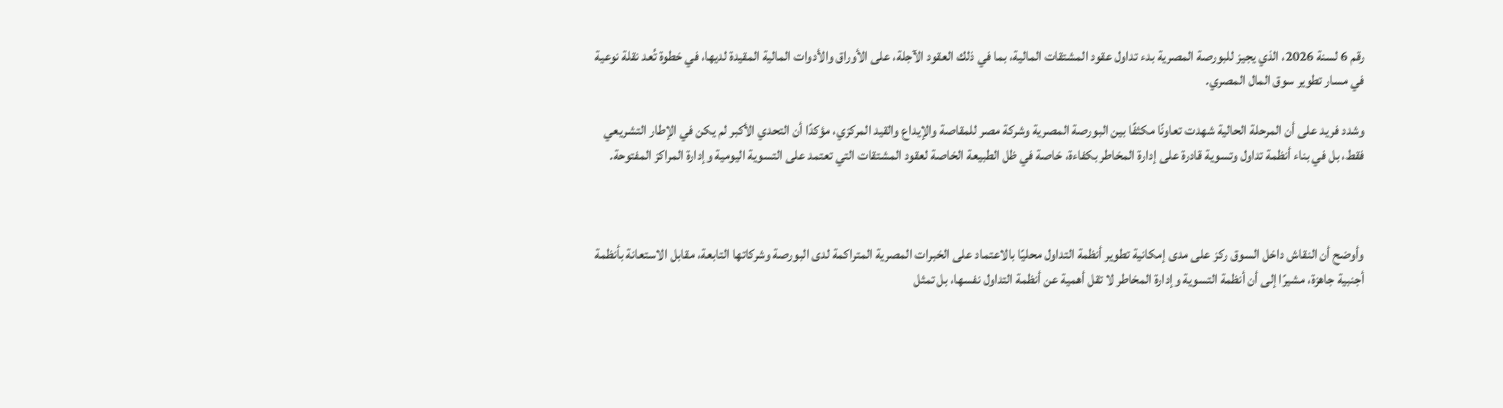رقم 6 لسنة 2026، الذي يجيز للبورصة المصرية بدء تداول عقود المشتقات المالية، بما في ذلك العقود الآجلة، على الأوراق والأدوات المالية المقيدة لديها، في خطوة تُعد نقلة نوعية في مسار تطوير سوق المال المصري.

وشدد فريد على أن المرحلة الحالية شهدت تعاونًا مكثفًا بين البورصة المصرية وشركة مصر للمقاصة والإيداع والقيد المركزي، مؤكدًا أن التحدي الأكبر لم يكن في الإطار التشريعي فقط، بل في بناء أنظمة تداول وتسوية قادرة على إدارة المخاطر بكفاءة، خاصة في ظل الطبيعة الخاصة لعقود المشتقات التي تعتمد على التسوية اليومية وإدارة المراكز المفتوحة.



وأوضح أن النقاش داخل السوق ركز على مدى إمكانية تطوير أنظمة التداول محليًا بالاعتماد على الخبرات المصرية المتراكمة لدى البورصة وشركاتها التابعة، مقابل الاستعانة بأنظمة أجنبية جاهزة، مشيرًا إلى أن أنظمة التسوية وإدارة المخاطر لا تقل أهمية عن أنظمة التداول نفسها، بل تمثل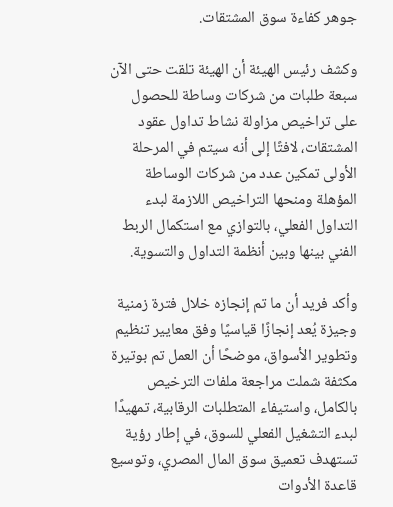جوهر كفاءة سوق المشتقات.

وكشف رئيس الهيئة أن الهيئة تلقت حتى الآن سبعة طلبات من شركات وساطة للحصول على تراخيص مزاولة نشاط تداول عقود المشتقات، لافتًا إلى أنه سيتم في المرحلة الأولى تمكين عدد من شركات الوساطة المؤهلة ومنحها التراخيص اللازمة لبدء التداول الفعلي، بالتوازي مع استكمال الربط الفني بينها وبين أنظمة التداول والتسوية.

وأكد فريد أن ما تم إنجازه خلال فترة زمنية وجيزة يُعد إنجازًا قياسيًا وفق معايير تنظيم وتطوير الأسواق، موضحًا أن العمل تم بوتيرة مكثفة شملت مراجعة ملفات الترخيص بالكامل، واستيفاء المتطلبات الرقابية، تمهيدًا لبدء التشغيل الفعلي للسوق، في إطار رؤية تستهدف تعميق سوق المال المصري، وتوسيع قاعدة الأدوات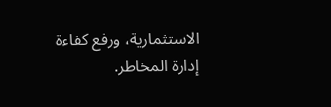الاستثمارية، ورفع كفاءة إدارة المخاطر.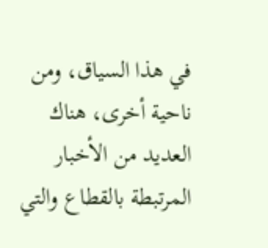في هذا السياق، ومن ناحية أخرى، هناك العديد من الأخبار المرتبطة بالقطاع والتي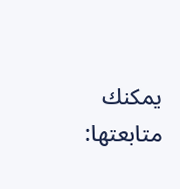يمكنك متابعتها: